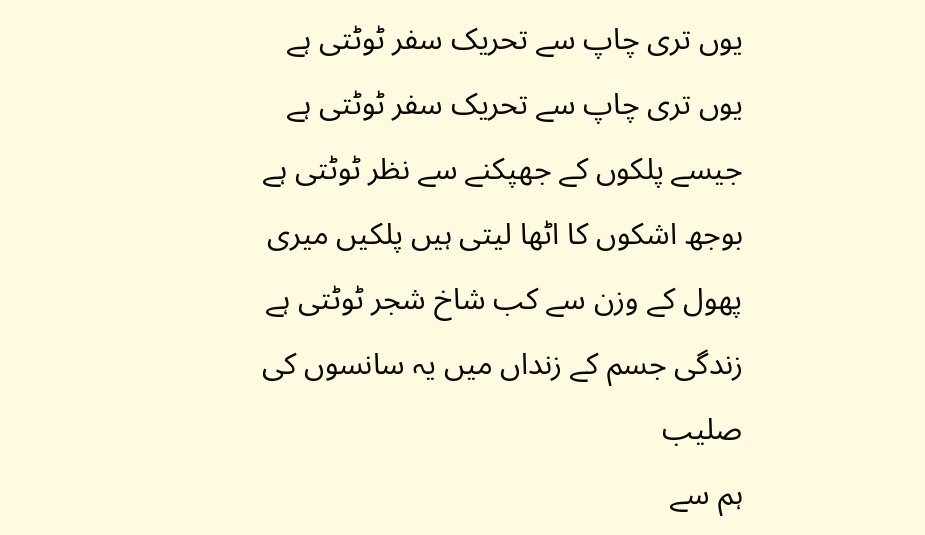یوں تری چاپ سے تحریک سفر ٹوٹتی ہے
یوں تری چاپ سے تحریک سفر ٹوٹتی ہے
جیسے پلکوں کے جھپکنے سے نظر ٹوٹتی ہے
بوجھ اشکوں کا اٹھا لیتی ہیں پلکیں میری
پھول کے وزن سے کب شاخ شجر ٹوٹتی ہے
زندگی جسم کے زنداں میں یہ سانسوں کی صلیب
ہم سے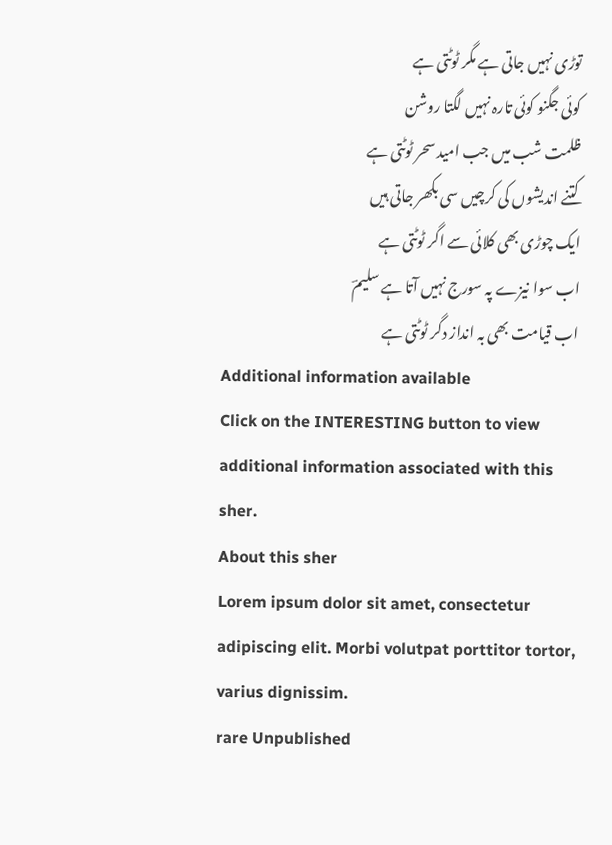توڑی نہیں جاتی ہے مگر ٹوٹتی ہے
کوئی جگنو کوئی تارہ نہیں لگتا روشن
ظلمت شب میں جب امید سحر ٹوٹتی ہے
کتنے اندیشوں کی کرچیں سی بکھر جاتی ہیں
ایک چوڑی بھی کلائی سے اگر ٹوٹتی ہے
اب سوا نیزے پہ سورج نہیں آتا ہے سلیمؔ
اب قیامت بھی بہ انداز دگر ٹوٹتی ہے
Additional information available
Click on the INTERESTING button to view additional information associated with this sher.
About this sher
Lorem ipsum dolor sit amet, consectetur adipiscing elit. Morbi volutpat porttitor tortor, varius dignissim.
rare Unpublished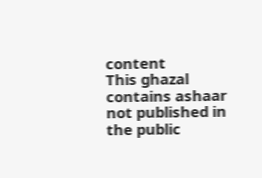content
This ghazal contains ashaar not published in the public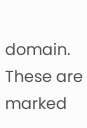domain. These are marked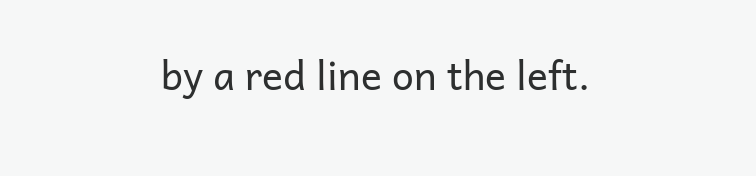by a red line on the left.